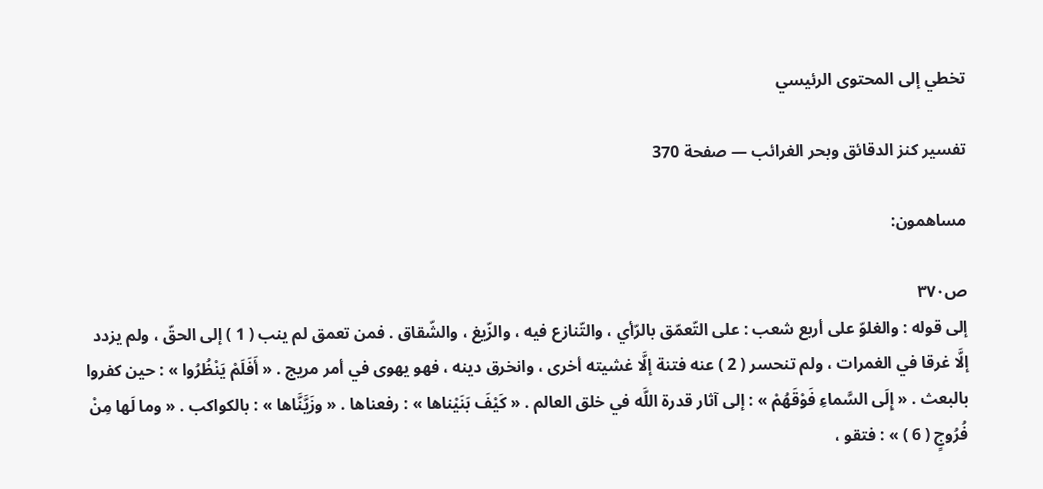تخطي إلى المحتوى الرئيسي

تفسير كنز الدقائق وبحر الغرائب — صفحة 370

مساهمون:

ص٣٧٠
إلى قوله : والغلوّ على أربع شعب : على التّعمّق بالرّأي ، والتّنازع فيه ، والزّيغ ، والشّقاق . فمن تعمق لم ينب ( 1 ) إلى الحقّ ، ولم يزدد إلَّا غرقا في الغمرات ، ولم تنحسر ( 2 ) عنه فتنة إلَّا غشيته أخرى ، وانخرق دينه ، فهو يهوى في أمر مريج . « أَفَلَمْ يَنْظُرُوا » : حين كفروا بالبعث . « إِلَى السَّماءِ فَوْقَهُمْ » : إلى آثار قدرة اللَّه في خلق العالم . « كَيْفَ بَنَيْناها » : رفعناها . « وزَيَّنَّاها » : بالكواكب . « وما لَها مِنْ فُرُوجٍ ( 6 ) » : فتقو ،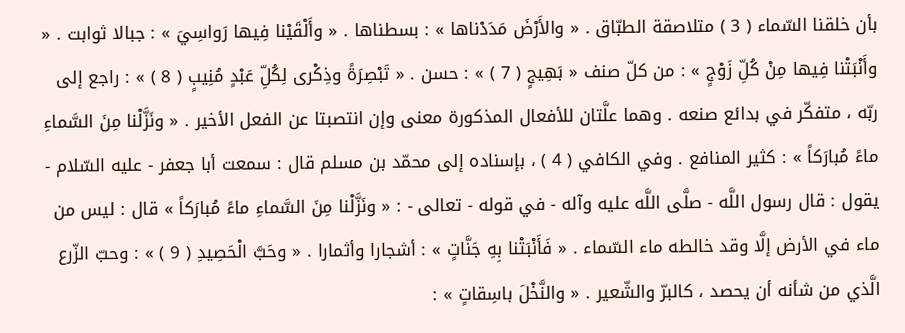بأن خلقنا السّماء ( 3 ) متلاصقة الطبّاق . « والأَرْضَ مَدَدْناها » : بسطناها . « وأَلْقَيْنا فِيها رَواسِيَ » : جبالا ثوابت . « وأَنْبَتْنا فِيها مِنْ كُلِّ زَوْجٍ » : من كلّ صنف « بَهِيجٍ ( 7 ) » : حسن . « تَبْصِرَةً وذِكْرى لِكُلِّ عَبْدٍ مُنِيبٍ ( 8 ) » : راجع إلى ربّه ، متفكّر في بدائع صنعه . وهما علَّتان للأفعال المذكورة معنى وإن انتصبتا عن الفعل الأخير . « ونَزَّلْنا مِنَ السَّماءِ ماءً مُبارَكاً » : كثير المنافع . وفي الكافي ( 4 ) ، بإسناده إلى محمّد بن مسلم قال : سمعت أبا جعفر - عليه السّلام - يقول : قال رسول اللَّه - صلَّى اللَّه عليه وآله - في قوله - تعالى - : « ونَزَّلْنا مِنَ السَّماءِ ماءً مُبارَكاً » قال : ليس من ماء في الأرض إلَّا وقد خالطه ماء السّماء . « فَأَنْبَتْنا بِهِ جَنَّاتٍ » : أشجارا وأثمارا . « وحَبَّ الْحَصِيدِ ( 9 ) » : وحبّ الزّرع الَّذي من شأنه أن يحصد ، كالبرّ والشّعير . « والنَّخْلَ باسِقاتٍ » :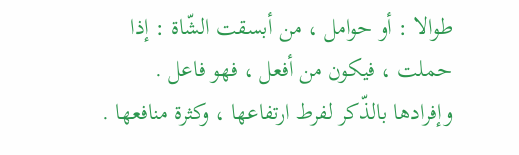طوالا : أو حوامل ، من أبسقت الشّاة : إذا حملت ، فيكون من أفعل ، فهو فاعل . وإفرادها بالذّكر لفرط ارتفاعها ، وكثرة منافعها .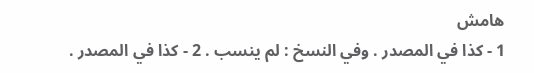هامش
1 - كذا في المصدر . وفي النسخ : لم ينسب . 2 - كذا في المصدر .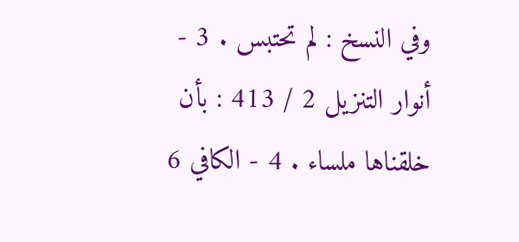وفي النسخ : لم تحتبس . 3 - أنوار التنزيل 2 / 413 : بأن خلقناها ملساء . 4 - الكافي 6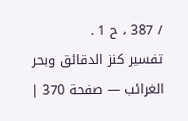/ 387 ، ح 1 .
تفسير كنز الدقائق وبحر الغرائب — صفحة 370 |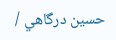حسين درگاهي /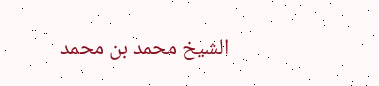الشيخ محمد بن محمد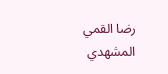رضا القمي المشهدي